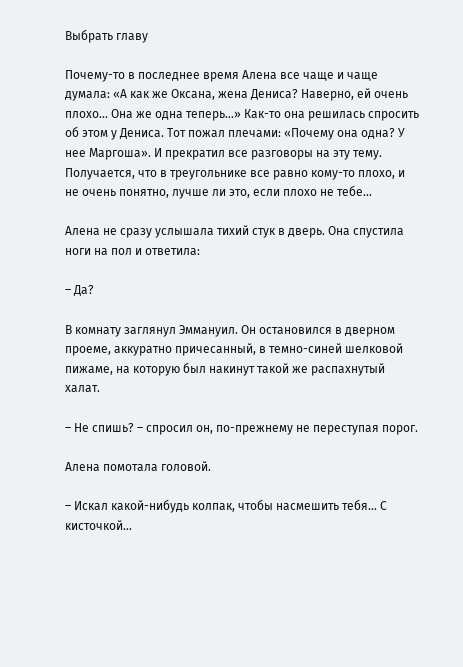Выбрать главу

Почему-то в последнее время Алена все чаще и чаще думала: «А как же Оксана, жена Дениса? Наверно, ей очень плохо… Она же одна теперь…» Как-то она решилась спросить об этом у Дениса. Тот пожал плечами: «Почему она одна? У нее Маргоша». И прекратил все разговоры на эту тему. Получается, что в треугольнике все равно кому-то плохо, и не очень понятно, лучше ли это, если плохо не тебе…

Алена не сразу услышала тихий стук в дверь. Она спустила ноги на пол и ответила:

– Да?

В комнату заглянул Эммануил. Он остановился в дверном проеме, аккуратно причесанный, в темно-синей шелковой пижаме, на которую был накинут такой же распахнутый халат.

– Не спишь? – спросил он, по-прежнему не переступая порог.

Алена помотала головой.

– Искал какой-нибудь колпак, чтобы насмешить тебя… С кисточкой…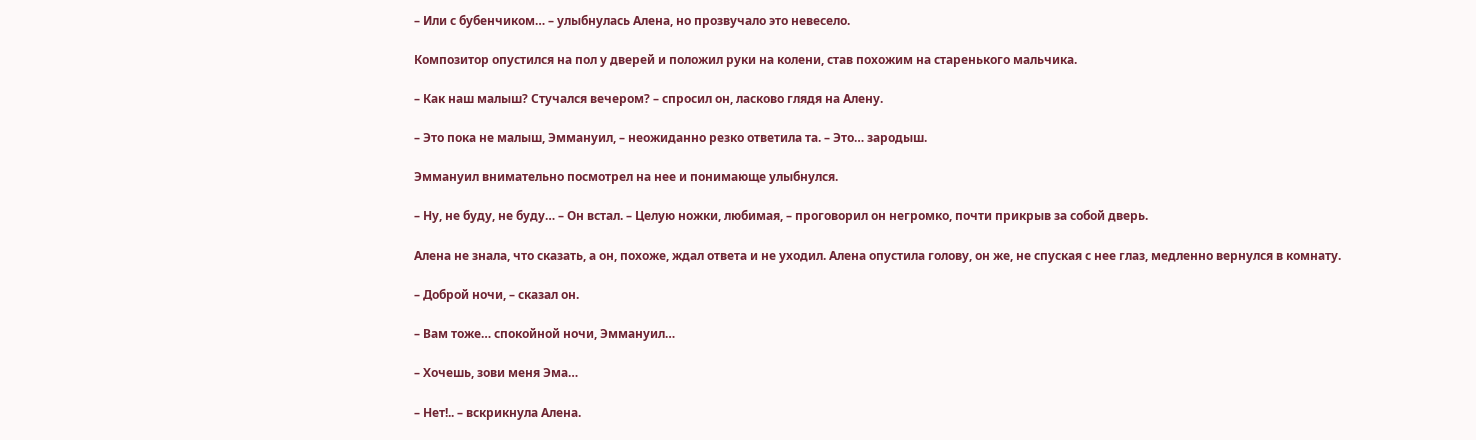– Или с бубенчиком… – улыбнулась Алена, но прозвучало это невесело.

Композитор опустился на пол у дверей и положил руки на колени, став похожим на старенького мальчика.

– Как наш малыш? Стучался вечером? – спросил он, ласково глядя на Алену.

– Это пока не малыш, Эммануил, – неожиданно резко ответила та. – Это… зародыш.

Эммануил внимательно посмотрел на нее и понимающе улыбнулся.

– Ну, не буду, не буду… – Он встал. – Целую ножки, любимая, – проговорил он негромко, почти прикрыв за собой дверь.

Алена не знала, что сказать, а он, похоже, ждал ответа и не уходил. Алена опустила голову, он же, не спуская с нее глаз, медленно вернулся в комнату.

– Доброй ночи, – сказал он.

– Вам тоже… спокойной ночи, Эммануил…

– Хочешь, зови меня Эма…

– Нет!.. – вскрикнула Алена.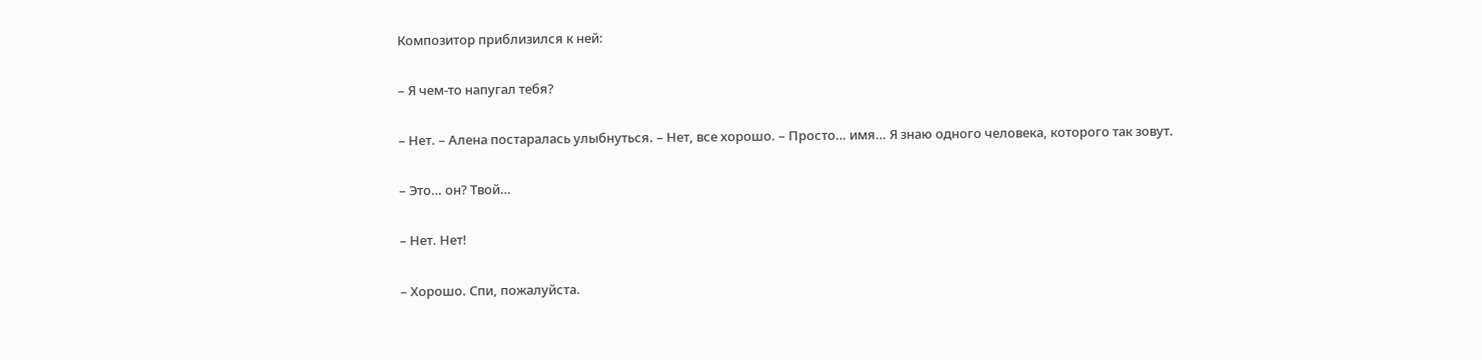Композитор приблизился к ней:

– Я чем-то напугал тебя?

– Нет. – Алена постаралась улыбнуться. – Нет, все хорошо. – Просто… имя… Я знаю одного человека, которого так зовут.

– Это… он? Твой…

– Нет. Нет!

– Хорошо. Спи, пожалуйста.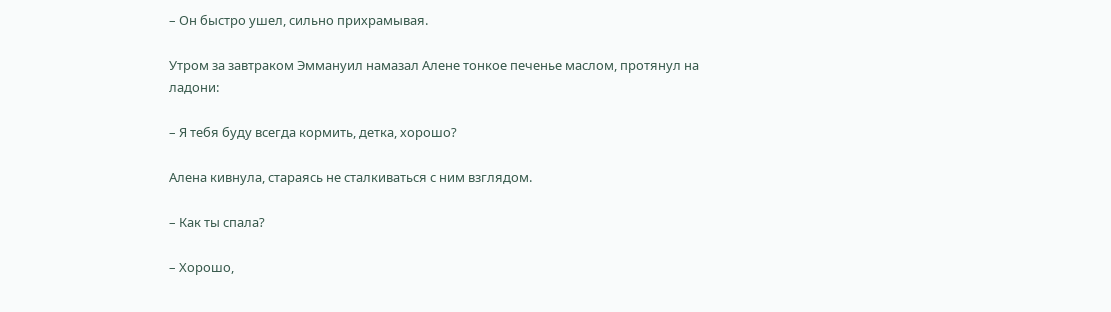– Он быстро ушел, сильно прихрамывая.

Утром за завтраком Эммануил намазал Алене тонкое печенье маслом, протянул на ладони:

– Я тебя буду всегда кормить, детка, хорошо?

Алена кивнула, стараясь не сталкиваться с ним взглядом.

– Как ты спала?

– Хорошо,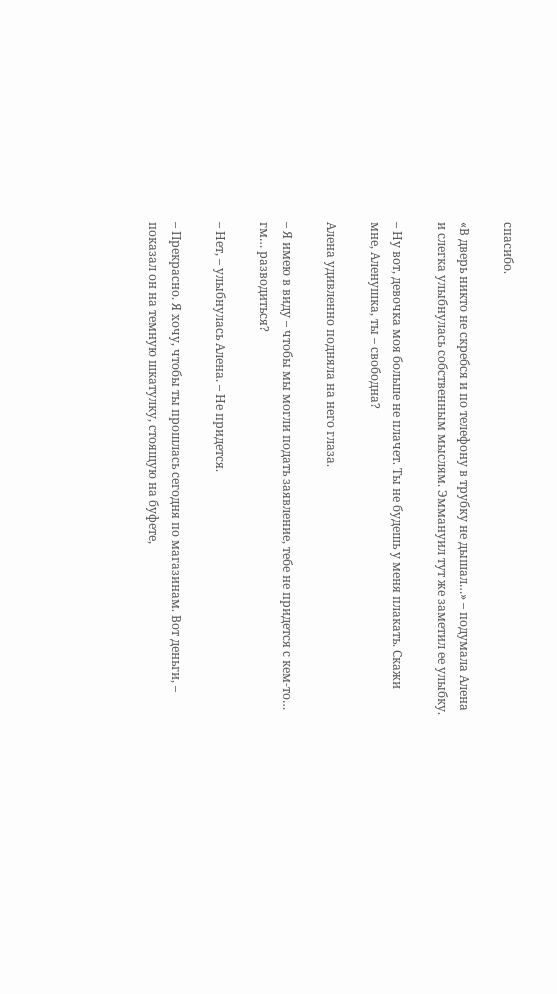спасибо.

«В дверь никто не скребся и по телефону в трубку не дышал…» – подумала Алена и слегка улыбнулась собственным мыслям. Эммануил тут же заметил ее улыбку.

– Ну вот, девочка моя больше не плачет. Ты не будешь у меня плакать. Скажи мне, Аленушка, ты – свободна?

Алена удивленно подняла на него глаза.

– Я имею в виду – чтобы мы могли подать заявление, тебе не придется с кем-то… гм… разводиться?

– Нет, – улыбнулась Алена. – Не придется.

– Прекрасно. Я хочу, чтобы ты прошлась сегодня по магазинам. Вот деньги, – показал он на темную шкатулку, стоящую на буфете,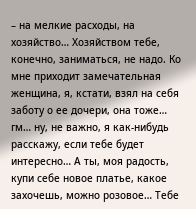– на мелкие расходы, на хозяйство… Хозяйством тебе, конечно, заниматься, не надо. Ко мне приходит замечательная женщина, я, кстати, взял на себя заботу о ее дочери, она тоже… гм… ну, не важно, я как-нибудь расскажу, если тебе будет интересно… А ты, моя радость, купи себе новое платье, какое захочешь, можно розовое… Тебе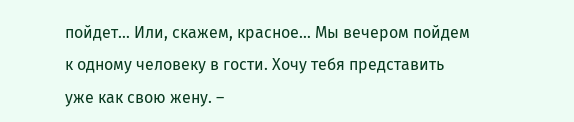пойдет… Или, скажем, красное… Мы вечером пойдем к одному человеку в гости. Хочу тебя представить уже как свою жену. –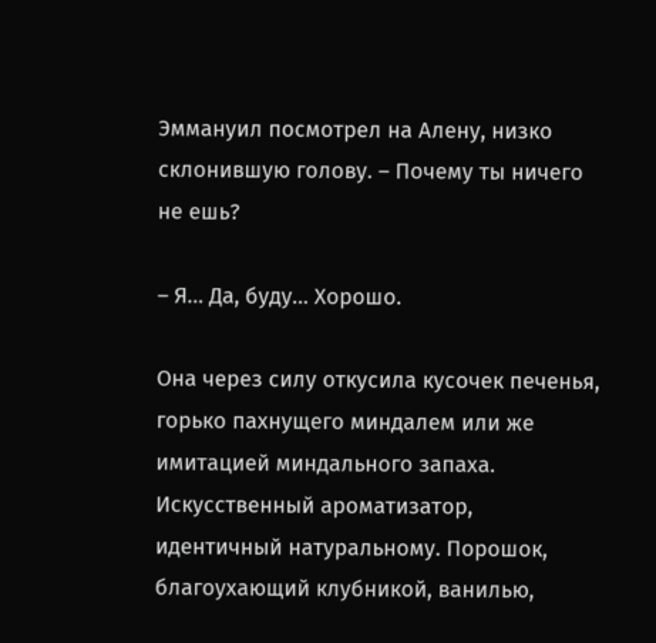Эммануил посмотрел на Алену, низко склонившую голову. – Почему ты ничего не ешь?

– Я… Да, буду… Хорошо.

Она через силу откусила кусочек печенья, горько пахнущего миндалем или же имитацией миндального запаха. Искусственный ароматизатор, идентичный натуральному. Порошок, благоухающий клубникой, ванилью,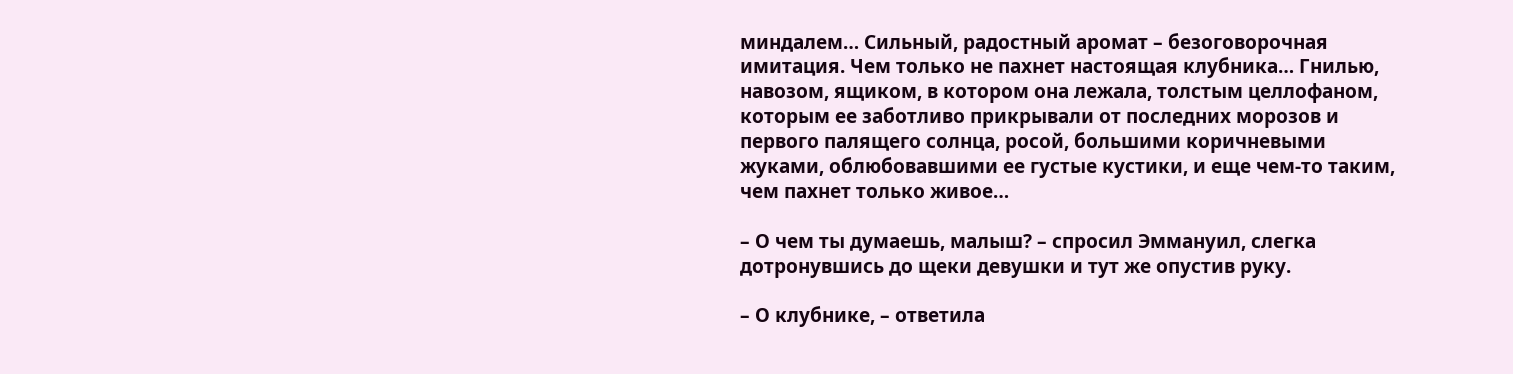миндалем… Сильный, радостный аромат – безоговорочная имитация. Чем только не пахнет настоящая клубника… Гнилью, навозом, ящиком, в котором она лежала, толстым целлофаном, которым ее заботливо прикрывали от последних морозов и первого палящего солнца, росой, большими коричневыми жуками, облюбовавшими ее густые кустики, и еще чем-то таким, чем пахнет только живое…

– О чем ты думаешь, малыш? – спросил Эммануил, слегка дотронувшись до щеки девушки и тут же опустив руку.

– О клубнике, – ответила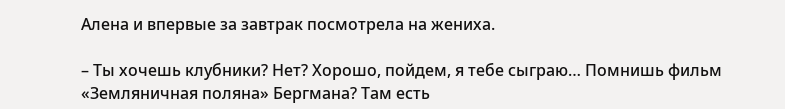Алена и впервые за завтрак посмотрела на жениха.

– Ты хочешь клубники? Нет? Хорошо, пойдем, я тебе сыграю… Помнишь фильм «Земляничная поляна» Бергмана? Там есть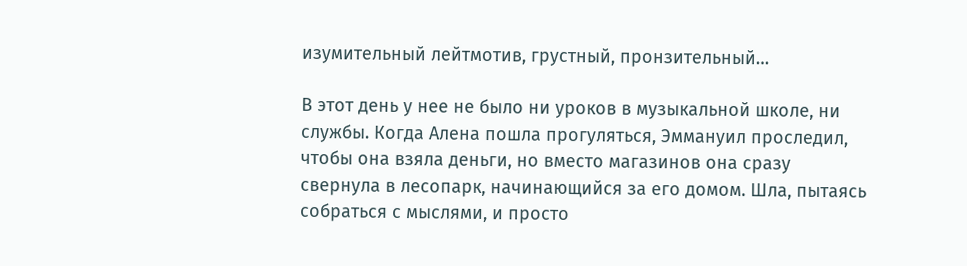изумительный лейтмотив, грустный, пронзительный…

В этот день у нее не было ни уроков в музыкальной школе, ни службы. Когда Алена пошла прогуляться, Эммануил проследил, чтобы она взяла деньги, но вместо магазинов она сразу свернула в лесопарк, начинающийся за его домом. Шла, пытаясь собраться с мыслями, и просто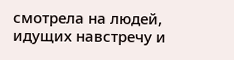смотрела на людей, идущих навстречу и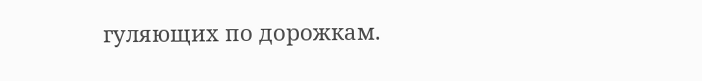гуляющих по дорожкам.